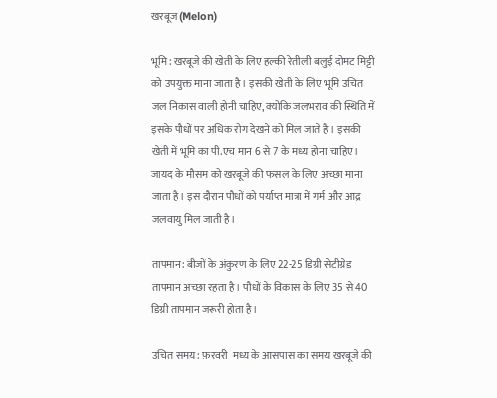खरबूज (Melon)

भूमि: खरबूजे की खेती के लिए हल्की रेतीली बलुई दोमट मिट्टी को उपयुक्त माना जाता है। इसकी खेती के लिए भूमि उचित जल निकास वाली होनी चाहिए, क्योकि जलभराव की स्थिति में इसके पौधों पर अधिक रोग देखने को मिल जाते है। इसकी खेती में भूमि का पी.एच मान 6 से 7 के मध्य होना चाहिए। जायद के मौसम को खरबूजे की फसल के लिए अच्छा माना जाता है। इस दौरान पौधों को पर्याप्त मात्रा में गर्म और आद्र जलवायु मिल जाती है।

तापमान: बीजों के अंकुरण के लिए 22-25 डिग्री सेटीग्रेड तापमान अच्छा रहता है। पौधों के विकास के लिए 35 से 40 डिग्री तापमान जरूरी होता है।

उचित समय: फ़रवरी  मध्य के आसपास का समय खरबूजे की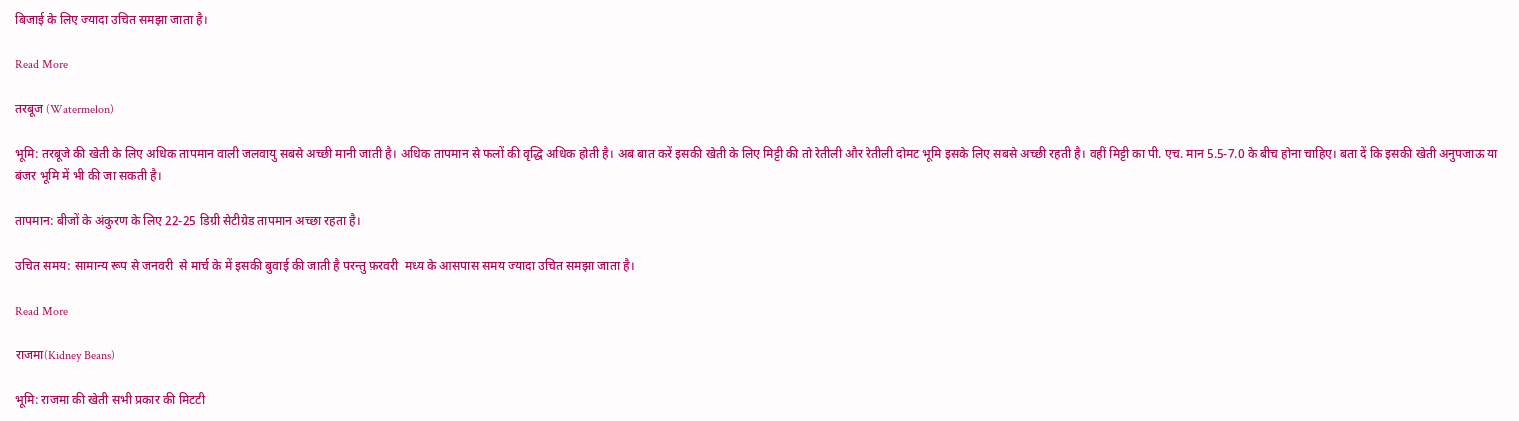बिजाई के लिए ज्यादा उचित समझा जाता है।

Read More

तरबूज (Watermelon)

भूमि: तरबूजे की खेती के लिए अधिक तापमान वाली जलवायु सबसे अच्छी मानी जाती है। अधिक तापमान से फलों की वृद्धि अधिक होती है। अब बात करें इसकी खेती के लिए मिट्टी की तो रेतीली और रेतीली दोमट भूमि इसके लिए सबसे अच्छी रहती है। वहीं मिट्टी का पी. एच. मान 5.5-7.0 के बीच होना चाहिए। बता दें कि इसकी खेती अनुपजाऊ या बंजर भूमि में भी की जा सकती है।

तापमान: बीजों के अंकुरण के लिए 22-25 डिग्री सेटीग्रेड तापमान अच्छा रहता है।

उचित समय: सामान्य रूप से जनवरी  से मार्च के में इसकी बुवाई की जाती है परन्तु फ़रवरी  मध्य के आसपास समय ज्यादा उचित समझा जाता है।

Read More

राजमा(Kidney Beans)

भूमि: राजमा की खेती सभी प्रकार की मिटटी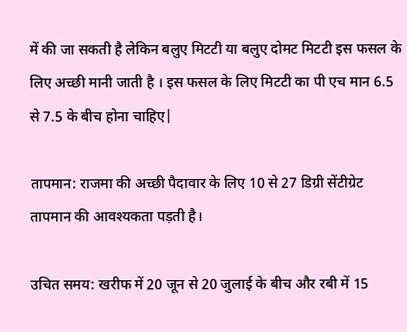में की जा सकती है लेकिन बलुए मिटटी या बलुए दोमट मिटटी इस फसल के लिए अच्छी मानी जाती है । इस फसल के लिए मिटटी का पी एच मान 6.5 से 7.5 के बीच होना चाहिए|

तापमान: राजमा की अच्छी पैदावार के लिए 10 से 27 डिग्री सेंटीग्रेट तापमान की आवश्यकता पड़ती है।

उचित समय: खरीफ में 20 जून से 20 जुलाई के बीच और रबी में 15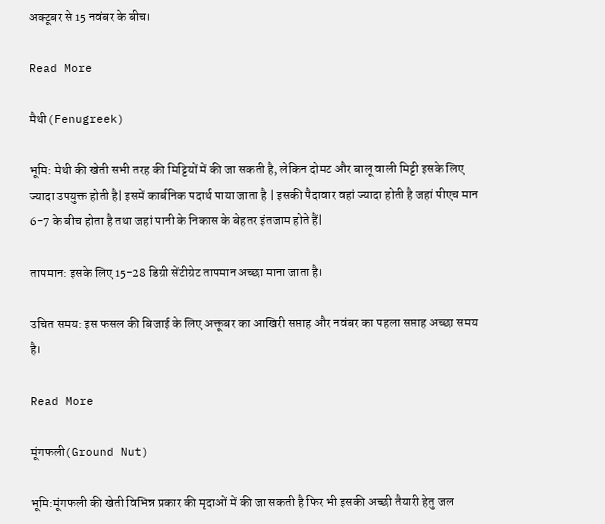अक्टूबर से 15 नवंबर के बीच।

Read More

मैथी(Fenugreek)

भूमि: मेथी की खेती सभी तरह की मिट्टियों में की जा सकती है, लेकिन दोमट और बालू वाली मिट्टी इसके लिए ज्यादा उपयुक्त होती है| इसमें कार्बनिक पदार्थ पाया जाता है | इसकी पैदावार वहां ज्यादा होती है जहां पीएच मान 6-7 के बीच होता है तथा जहां पानी के निकास के बेहतर इंतजाम होते हैं|

तापमान: इसके लिए 15-28 डिग्री सेंटीग्रेट तापमान अच्छा माना जाता है।

उचित समय: इस फसल की बिजाई के लिए अक्तूबर का आखिरी सप्ताह और नवंबर का पहला सप्ताह अच्छा समय है।

Read More

मूंगफली(Ground Nut)

भूमि:मूंगफली की खेती विभिन्न प्रकार की मृदाओं में की जा सकती है फिर भी इसकी अच्छी तैयारी हेतु जल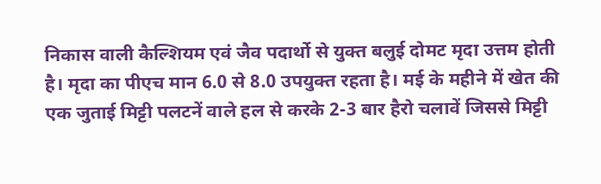निकास वाली कैल्शियम एवं जैव पदार्थो से युक्त बलुई दोमट मृदा उत्तम होती है। मृदा का पीएच मान 6.0 से 8.0 उपयुक्त रहता है। मई के महीने में खेत की एक जुताई मिट्टी पलटनें वाले हल से करके 2-3 बार हैरो चलावें जिससे मिट्टी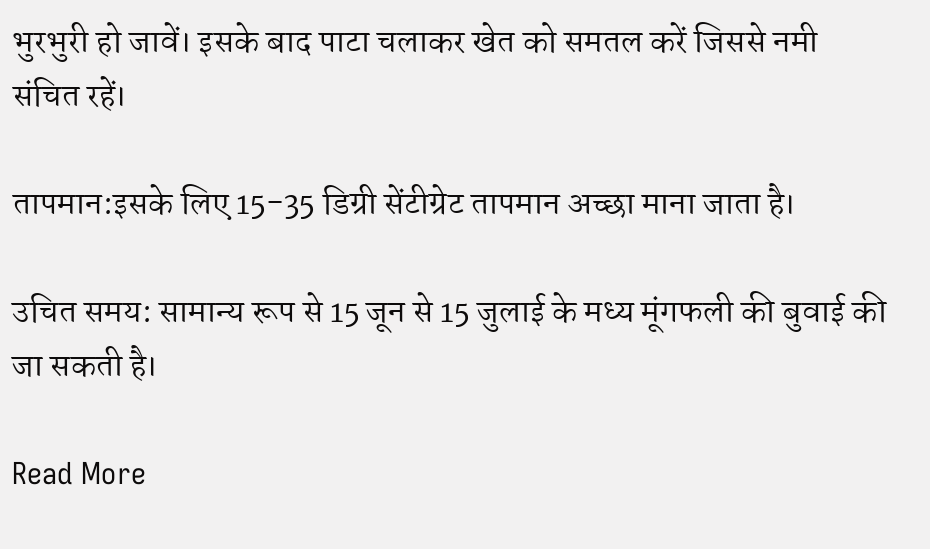भुरभुरी हो जावें। इसके बाद पाटा चलाकर खेत को समतल करें जिससे नमी संचित रहें।

तापमान:इसके लिए 15-35 डिग्री सेंटीग्रेट तापमान अच्छा माना जाता है।

उचित समय: सामान्य रूप से 15 जून से 15 जुलाई के मध्य मूंगफली की बुवाई की जा सकती है।

Read More